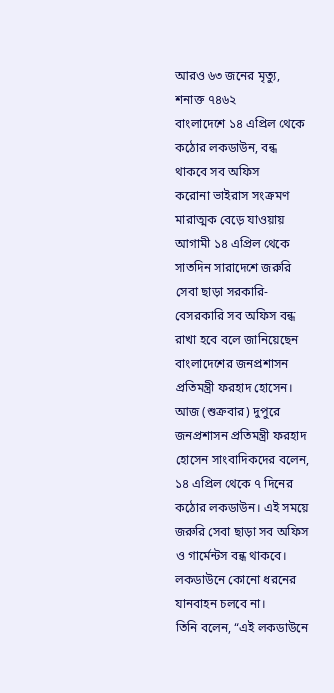আরও ৬৩ জনের মৃত্যু, শনাক্ত ৭৪৬২
বাংলাদেশে ১৪ এপ্রিল থেকে কঠোর লকডাউন, বন্ধ থাকবে সব অফিস
করোনা ভাইরাস সংক্রমণ মারাত্মক বেড়ে যাওয়ায় আগামী ১৪ এপ্রিল থেকে সাতদিন সারাদেশে জরুরি সেবা ছাড়া সরকারি-বেসরকারি সব অফিস বন্ধ রাখা হবে বলে জানিয়েছেন বাংলাদেশের জনপ্রশাসন প্রতিমন্ত্রী ফরহাদ হোসেন।
আজ (শুক্রবার) দুপুরে জনপ্রশাসন প্রতিমন্ত্রী ফরহাদ হোসেন সাংবাদিকদের বলেন, ১৪ এপ্রিল থেকে ৭ দিনের কঠোর লকডাউন। এই সময়ে জরুরি সেবা ছাড়া সব অফিস ও গার্মেন্টস বন্ধ থাকবে। লকডাউনে কোনো ধরনের যানবাহন চলবে না।
তিনি বলেন, “এই লকডাউনে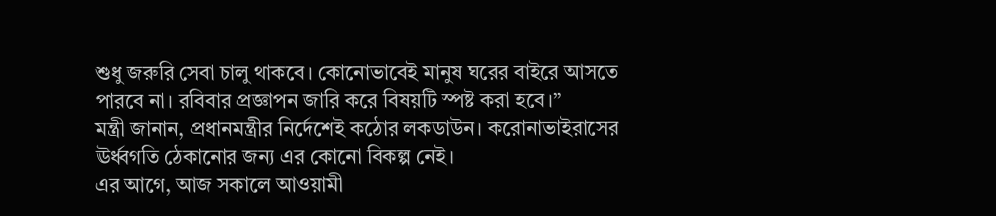শুধু জরুরি সেবা চালু থাকবে। কোনোভাবেই মানুষ ঘরের বাইরে আসতে পারবে না। রবিবার প্রজ্ঞাপন জারি করে বিষয়টি স্পষ্ট করা হবে।”
মন্ত্রী জানান, প্রধানমন্ত্রীর নির্দেশেই কঠোর লকডাউন। করোনাভাইরাসের ঊর্ধ্বগতি ঠেকানোর জন্য এর কোনো বিকল্প নেই।
এর আগে, আজ সকালে আওয়ামী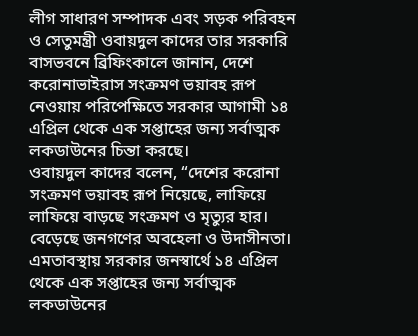লীগ সাধারণ সম্পাদক এবং সড়ক পরিবহন ও সেতুমন্ত্রী ওবায়দুল কাদের তার সরকারি বাসভবনে ব্রিফিংকালে জানান, দেশে করোনাভাইরাস সংক্রমণ ভয়াবহ রূপ নেওয়ায় পরিপেক্ষিতে সরকার আগামী ১৪ এপ্রিল থেকে এক সপ্তাহের জন্য সর্বাত্মক লকডাউনের চিন্তা করছে।
ওবায়দুল কাদের বলেন, “দেশের করোনা সংক্রমণ ভয়াবহ রূপ নিয়েছে, লাফিয়ে লাফিয়ে বাড়ছে সংক্রমণ ও মৃত্যুর হার। বেড়েছে জনগণের অবহেলা ও উদাসীনতা। এমতাবস্থায় সরকার জনস্বার্থে ১৪ এপ্রিল থেকে এক সপ্তাহের জন্য সর্বাত্মক লকডাউনের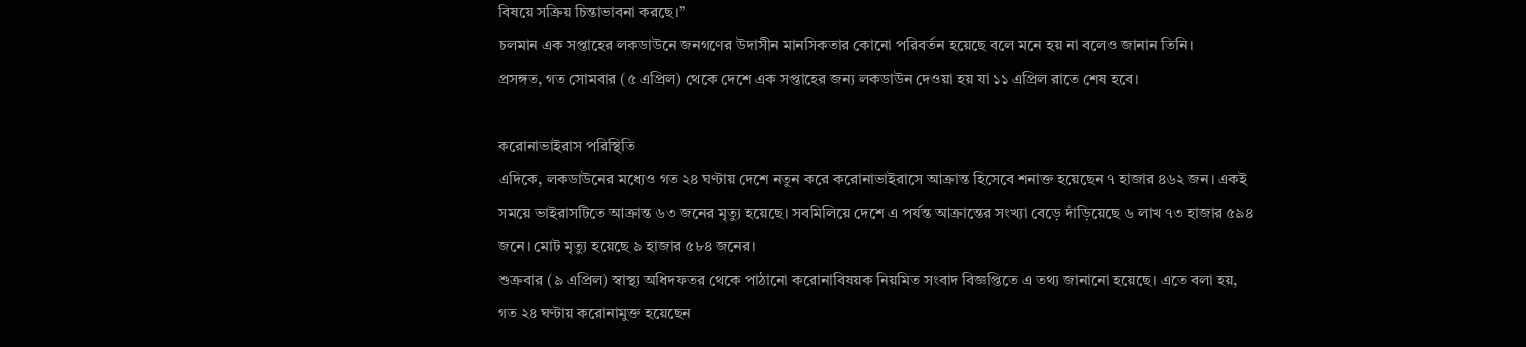বিষয়ে সক্রিয় চিন্তাভাবনা করছে।”
চলমান এক সপ্তাহের লকডাউনে জনগণের উদাসীন মানসিকতার কোনো পরিবর্তন হয়েছে বলে মনে হয় না বলেও জানান তিনি।
প্রসঙ্গত, গত সোমবার (৫ এপ্রিল) থেকে দেশে এক সপ্তাহের জন্য লকডাউন দেওয়া হয় যা ১১ এপ্রিল রাতে শেষ হবে।

করোনাভাইরাস পরিস্থিতি
এদিকে, লকডাউনের মধ্যেও গত ২৪ ঘণ্টায় দেশে নতুন করে করোনাভাইরাসে আক্রান্ত হিসেবে শনাক্ত হয়েছেন ৭ হাজার ৪৬২ জন। একই সময়ে ভাইরাসটিতে আক্রান্ত ৬৩ জনের মৃত্যু হয়েছে। সবমিলিয়ে দেশে এ পর্যন্ত আক্রান্তের সংখ্যা বেড়ে দাঁড়িয়েছে ৬ লাখ ৭৩ হাজার ৫৯৪ জনে। মোট মৃত্যু হয়েছে ৯ হাজার ৫৮৪ জনের।
শুক্রবার (৯ এপ্রিল) স্বাস্থ্য অধিদফতর থেকে পাঠানো করোনাবিষয়ক নিয়মিত সংবাদ বিজ্ঞপ্তিতে এ তথ্য জানানো হয়েছে। এতে বলা হয়, গত ২৪ ঘণ্টায় করোনামুক্ত হয়েছেন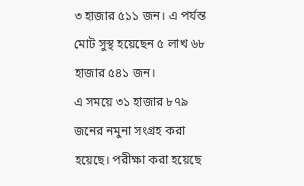৩ হাজার ৫১১ জন। এ পর্যন্ত মোট সুস্থ হয়েছেন ৫ লাখ ৬৮ হাজার ৫৪১ জন।
এ সময়ে ৩১ হাজার ৮৭৯ জনের নমুনা সংগ্রহ করা হয়েছে। পরীক্ষা করা হয়েছে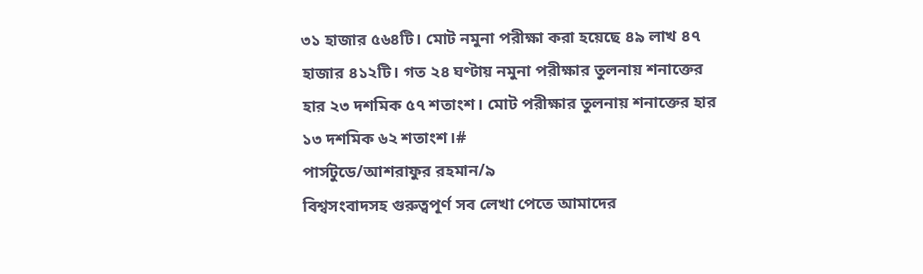৩১ হাজার ৫৬৪টি। মোট নমুনা পরীক্ষা করা হয়েছে ৪৯ লাখ ৪৭ হাজার ৪১২টি। গত ২৪ ঘণ্টায় নমুনা পরীক্ষার তুলনায় শনাক্তের হার ২৩ দশমিক ৫৭ শতাংশ। মোট পরীক্ষার তুলনায় শনাক্তের হার ১৩ দশমিক ৬২ শতাংশ।#
পার্সটুডে/আশরাফুর রহমান/৯
বিশ্বসংবাদসহ গুরুত্বপূর্ণ সব লেখা পেতে আমাদের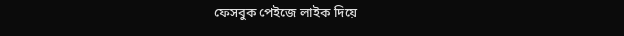ফেসবুক পেইজে লাইক দিয়ে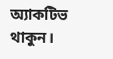অ্যাকটিভ থাকুন।